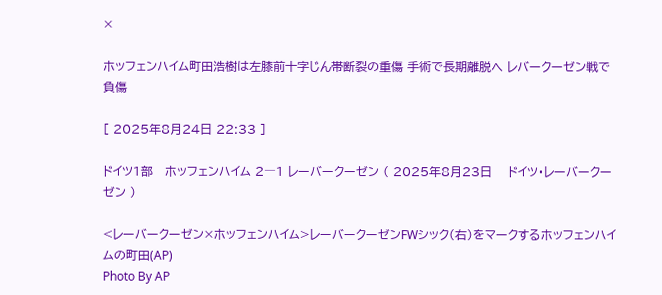×

ホッフェンハイム町田浩樹は左膝前十字じん帯断裂の重傷 手術で長期離脱へ レバークーゼン戦で負傷

[ 2025年8月24日 22:33 ]

ドイツ1部   ホッフェンハイム 2―1 レーバークーゼン ( 2025年8月23日    ドイツ・レーバークーゼン )

<レーバークーゼン×ホッフェンハイム>レーバークーゼンFWシック(右)をマークするホッフェンハイムの町田(AP)
Photo By AP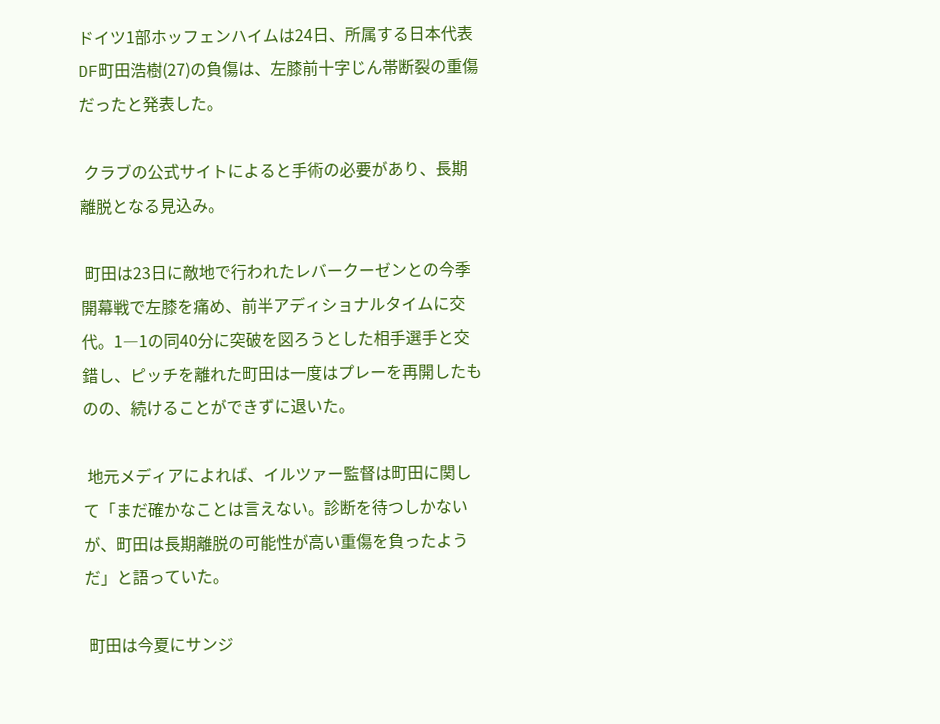ドイツ1部ホッフェンハイムは24日、所属する日本代表DF町田浩樹(27)の負傷は、左膝前十字じん帯断裂の重傷だったと発表した。

 クラブの公式サイトによると手術の必要があり、長期離脱となる見込み。

 町田は23日に敵地で行われたレバークーゼンとの今季開幕戦で左膝を痛め、前半アディショナルタイムに交代。1―1の同40分に突破を図ろうとした相手選手と交錯し、ピッチを離れた町田は一度はプレーを再開したものの、続けることができずに退いた。

 地元メディアによれば、イルツァー監督は町田に関して「まだ確かなことは言えない。診断を待つしかないが、町田は長期離脱の可能性が高い重傷を負ったようだ」と語っていた。

 町田は今夏にサンジ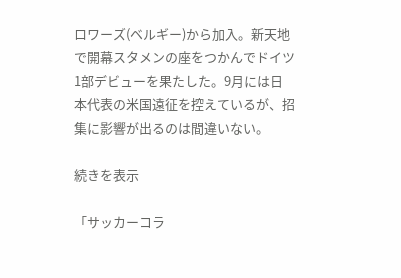ロワーズ(ベルギー)から加入。新天地で開幕スタメンの座をつかんでドイツ1部デビューを果たした。9月には日本代表の米国遠征を控えているが、招集に影響が出るのは間違いない。

続きを表示

「サッカーコラ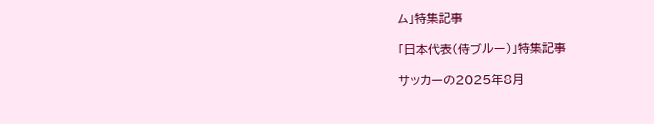ム」特集記事

「日本代表(侍ブルー)」特集記事

サッカーの2025年8月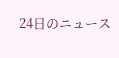24日のニュース